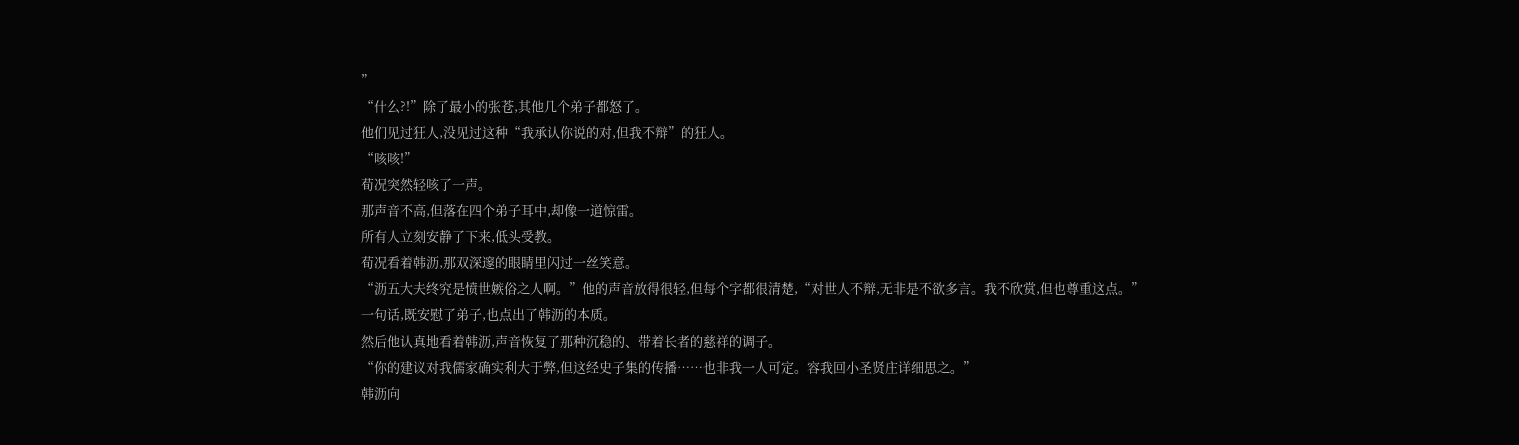”
“什么?!”除了最小的张苍,其他几个弟子都怒了。
他们见过狂人,没见过这种“我承认你说的对,但我不辩”的狂人。
“咳咳!”
荀况突然轻咳了一声。
那声音不高,但落在四个弟子耳中,却像一道惊雷。
所有人立刻安静了下来,低头受教。
荀况看着韩沥,那双深邃的眼睛里闪过一丝笑意。
“沥五大夫终究是愤世嫉俗之人啊。”他的声音放得很轻,但每个字都很清楚,“对世人不辩,无非是不欲多言。我不欣赏,但也尊重这点。”
一句话,既安慰了弟子,也点出了韩沥的本质。
然后他认真地看着韩沥,声音恢复了那种沉稳的、带着长者的慈祥的调子。
“你的建议对我儒家确实利大于弊,但这经史子集的传播……也非我一人可定。容我回小圣贤庄详细思之。”
韩沥向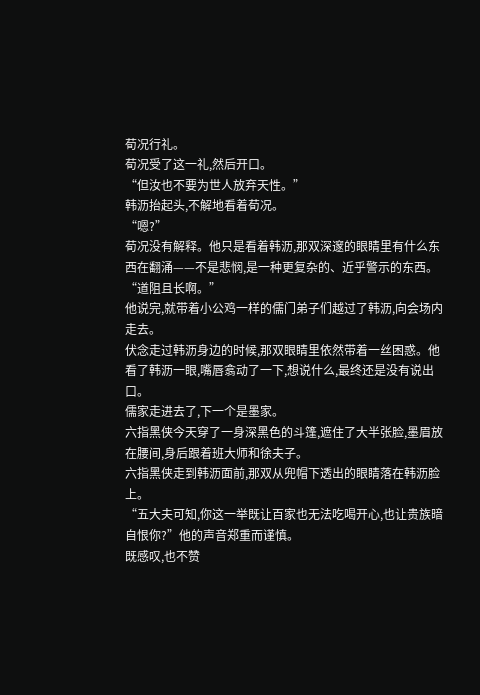荀况行礼。
荀况受了这一礼,然后开口。
“但汝也不要为世人放弃天性。”
韩沥抬起头,不解地看着荀况。
“嗯?”
荀况没有解释。他只是看着韩沥,那双深邃的眼睛里有什么东西在翻涌——不是悲悯,是一种更复杂的、近乎警示的东西。
“道阻且长啊。”
他说完,就带着小公鸡一样的儒门弟子们越过了韩沥,向会场内走去。
伏念走过韩沥身边的时候,那双眼睛里依然带着一丝困惑。他看了韩沥一眼,嘴唇翕动了一下,想说什么,最终还是没有说出口。
儒家走进去了,下一个是墨家。
六指黑侠今天穿了一身深黑色的斗篷,遮住了大半张脸,墨眉放在腰间,身后跟着班大师和徐夫子。
六指黑侠走到韩沥面前,那双从兜帽下透出的眼睛落在韩沥脸上。
“五大夫可知,你这一举既让百家也无法吃喝开心,也让贵族暗自恨你?”他的声音郑重而谨慎。
既感叹,也不赞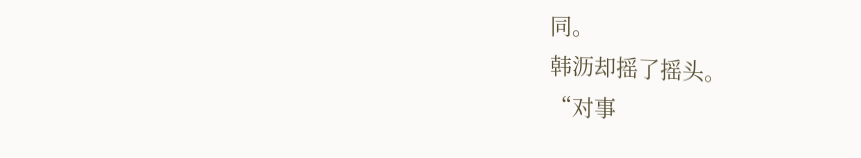同。
韩沥却摇了摇头。
“对事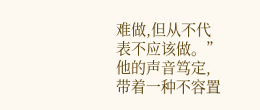难做,但从不代表不应该做。”他的声音笃定,带着一种不容置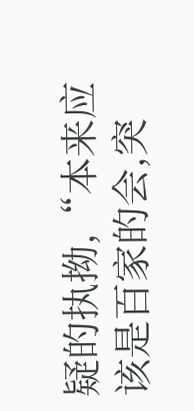疑的执拗,“本来应该是百家的会,突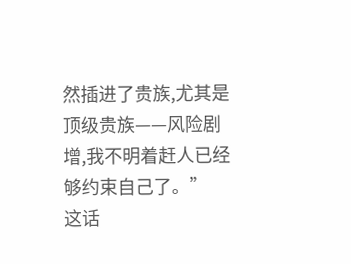然插进了贵族,尤其是顶级贵族——风险剧增,我不明着赶人已经够约束自己了。”
这话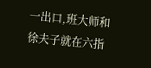一出口,班大师和徐夫子就在六指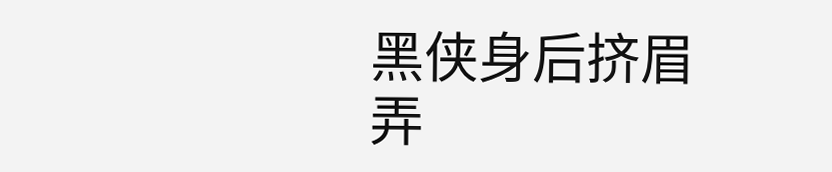黑侠身后挤眉弄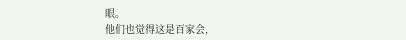眼。
他们也觉得这是百家会,